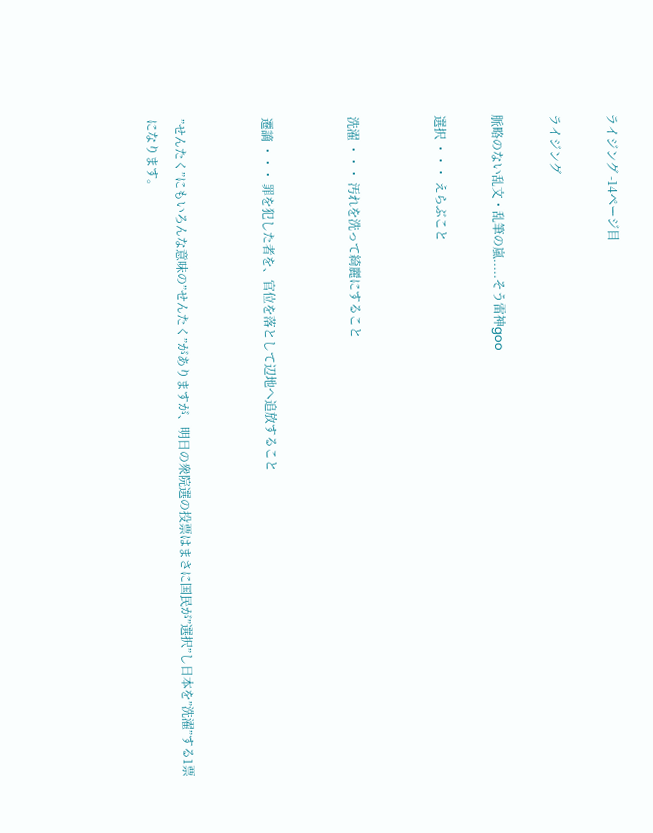ライジング -14ページ目

ライジング

脈略のない乱文・乱筆の嵐.....そう雷神goo

選択 ・・・ えらぶこと


洗濯 ・・・ 汚れを洗って綺麗にすること


遷謫 ・・・ 罪を犯した者を、官位を落として辺地へ追放すること


”せんたく”にもいろんな意味の”せんたく”がありますが、明日の衆院選の投票はまさに国民が”選択”し日本を”洗濯”する1票になります。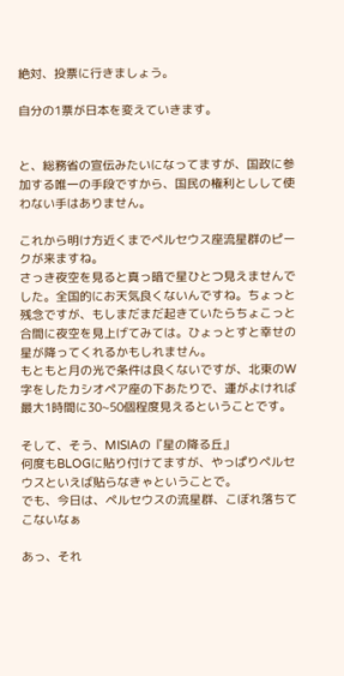絶対、投票に行きましょう。

自分の1票が日本を変えていきます。


と、総務省の宣伝みたいになってますが、国政に参加する唯一の手段ですから、国民の権利としして使わない手はありません。

これから明け方近くまでペルセウス座流星群のピークが来ますね。
さっき夜空を見ると真っ暗で星ひとつ見えませんでした。全国的にお天気良くないんですね。ちょっと残念ですが、もしまだまだ起きていたらちょこっと合間に夜空を見上げてみては。ひょっとすと幸せの星が降ってくれるかもしれません。
もともと月の光で条件は良くないですが、北東のW字をしたカシオペア座の下あたりで、運がよければ最大1時間に30~50個程度見えるということです。

そして、そう、MISIAの『星の降る丘』
何度もBLOGに貼り付けてますが、やっぱりペルセウスといえば貼らなきゃということで。
でも、今日は、ペルセウスの流星群、こぼれ落ちてこないなぁ

あっ、それ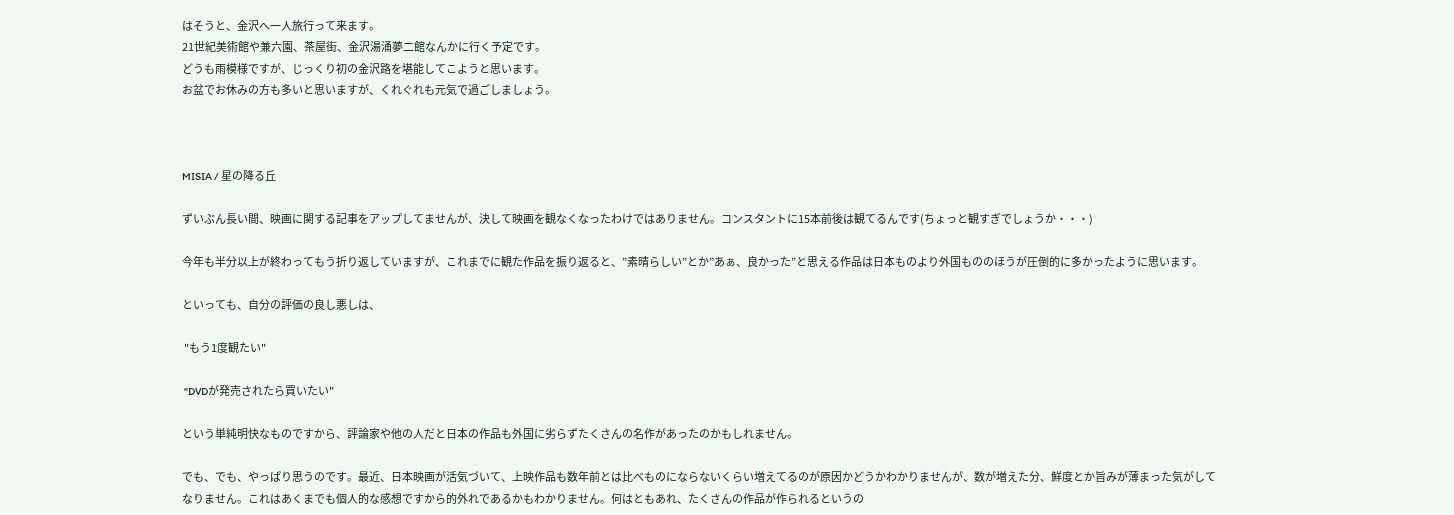はそうと、金沢へ一人旅行って来ます。
21世紀美術館や兼六園、茶屋街、金沢湯涌夢二館なんかに行く予定です。
どうも雨模様ですが、じっくり初の金沢路を堪能してこようと思います。
お盆でお休みの方も多いと思いますが、くれぐれも元気で過ごしましょう。



MISIA / 星の降る丘

ずいぶん長い間、映画に関する記事をアップしてませんが、決して映画を観なくなったわけではありません。コンスタントに15本前後は観てるんです(ちょっと観すぎでしょうか・・・)

今年も半分以上が終わってもう折り返していますが、これまでに観た作品を振り返ると、”素晴らしい”とか”あぁ、良かった”と思える作品は日本ものより外国もののほうが圧倒的に多かったように思います。

といっても、自分の評価の良し悪しは、

 "もう1度観たい"

 "DVDが発売されたら買いたい"

という単純明快なものですから、評論家や他の人だと日本の作品も外国に劣らずたくさんの名作があったのかもしれません。

でも、でも、やっぱり思うのです。最近、日本映画が活気づいて、上映作品も数年前とは比べものにならないくらい増えてるのが原因かどうかわかりませんが、数が増えた分、鮮度とか旨みが薄まった気がしてなりません。これはあくまでも個人的な感想ですから的外れであるかもわかりません。何はともあれ、たくさんの作品が作られるというの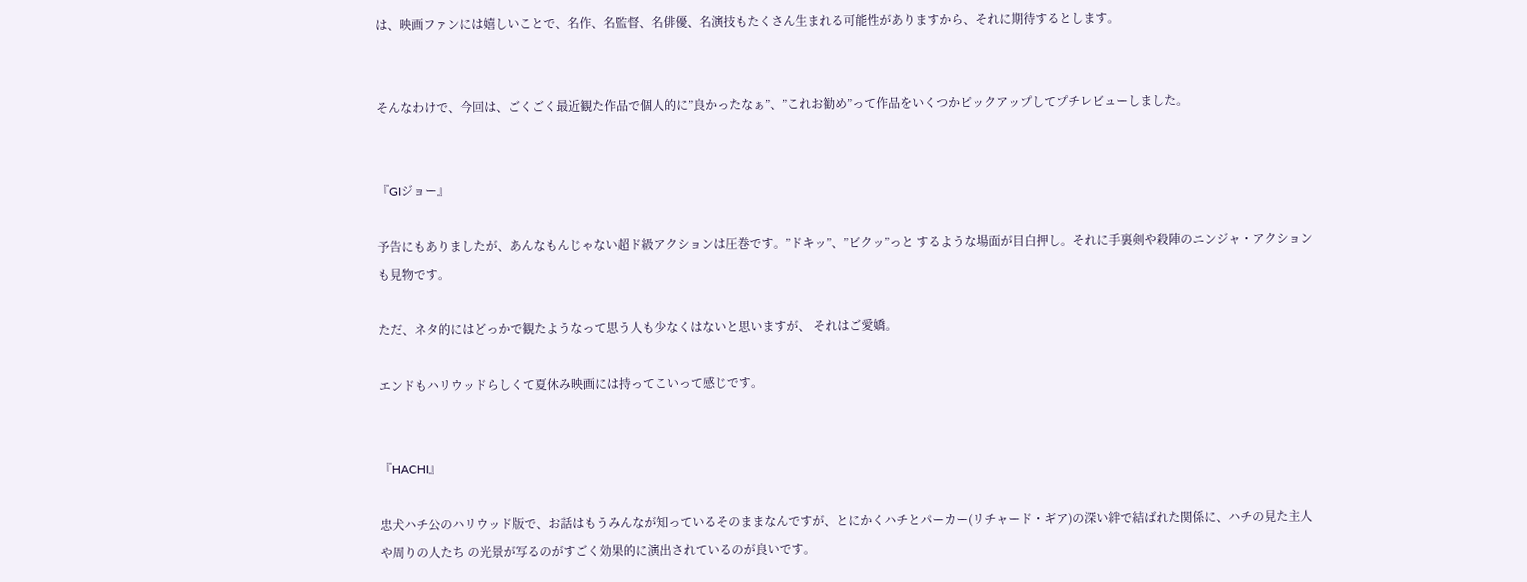は、映画ファンには嬉しいことで、名作、名監督、名俳優、名演技もたくさん生まれる可能性がありますから、それに期待するとします。


そんなわけで、今回は、ごくごく最近観た作品で個人的に”良かったなぁ”、”これお勧め”って作品をいくつかピックアップしてプチレビューしました。


『GIジョー』

予告にもありましたが、あんなもんじゃない超ド級アクションは圧巻です。”ドキッ”、”ビクッ”っと するような場面が目白押し。それに手裏剣や殺陣のニンジャ・アクションも見物です。

ただ、ネタ的にはどっかで観たようなって思う人も少なくはないと思いますが、 それはご愛嬌。

エンドもハリウッドらしくて夏休み映画には持ってこいって感じです。


『HACHI』

忠犬ハチ公のハリウッド版で、お話はもうみんなが知っているそのままなんですが、とにかくハチとパーカー(リチャード・ギア)の深い絆で結ばれた関係に、ハチの見た主人や周りの人たち の光景が写るのがすごく効果的に演出されているのが良いです。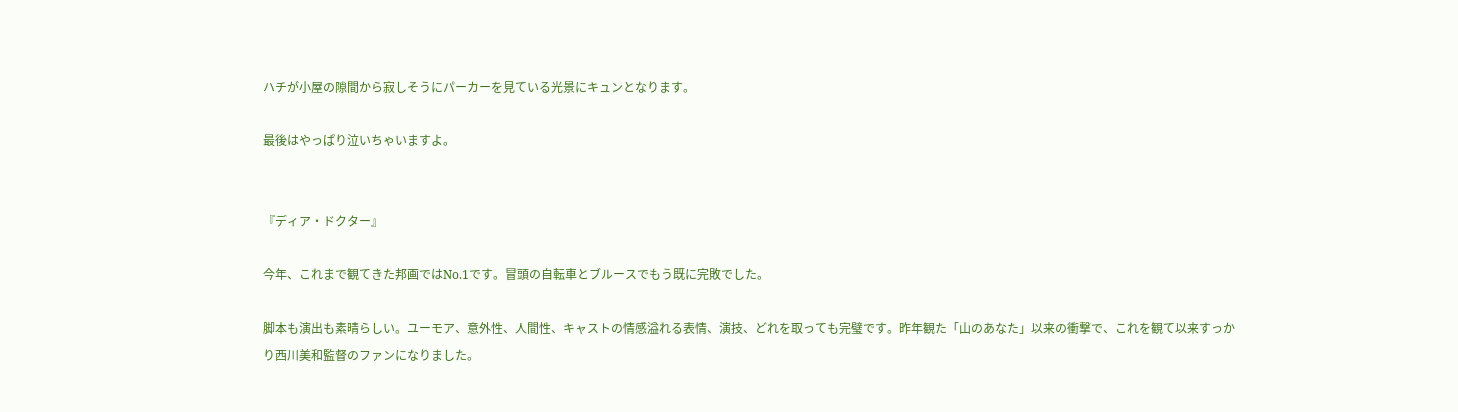ハチが小屋の隙間から寂しそうにパーカーを見ている光景にキュンとなります。

最後はやっぱり泣いちゃいますよ。


『ディア・ドクター』

今年、これまで観てきた邦画ではNo.1です。冒頭の自転車とブルースでもう既に完敗でした。

脚本も演出も素晴らしい。ユーモア、意外性、人間性、キャストの情感溢れる表情、演技、どれを取っても完璧です。昨年観た「山のあなた」以来の衝撃で、これを観て以来すっかり西川美和監督のファンになりました。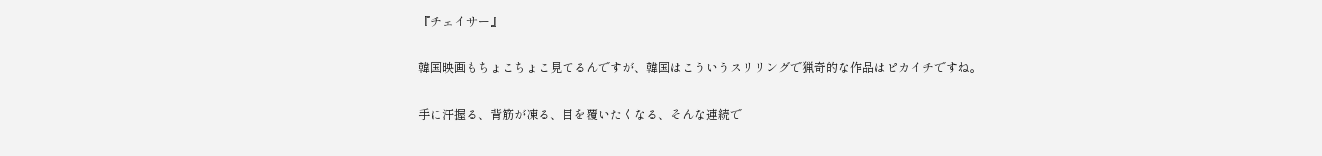『チェイサー』

韓国映画もちょこちょこ見てるんですが、韓国はこういうスリリングで猟奇的な作品はピカイチですね。

手に汗握る、背筋が凍る、目を覆いたくなる、そんな連続で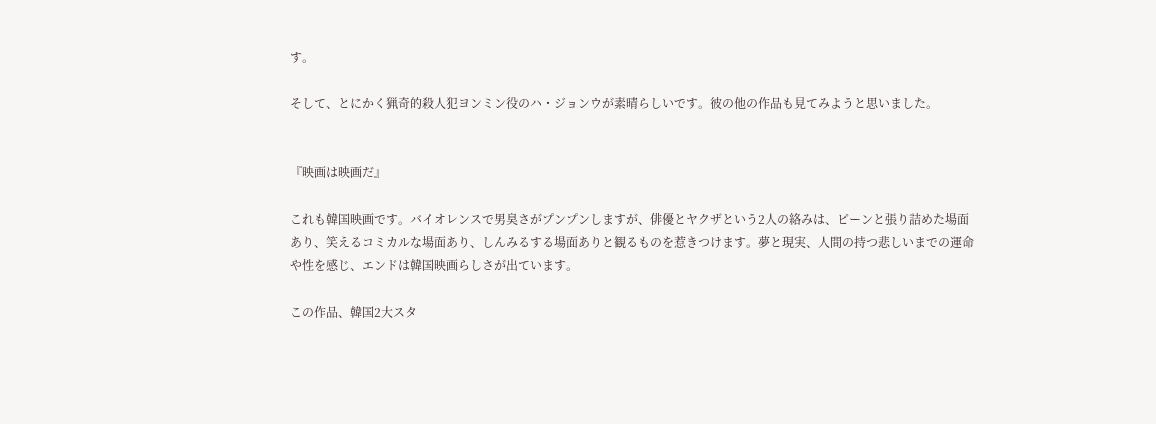す。

そして、とにかく猟奇的殺人犯ヨンミン役のハ・ジョンウが素晴らしいです。彼の他の作品も見てみようと思いました。


『映画は映画だ』

これも韓国映画です。バイオレンスで男臭さがプンプンしますが、俳優とヤクザという2人の絡みは、ピーンと張り詰めた場面あり、笑えるコミカルな場面あり、しんみるする場面ありと観るものを惹きつけます。夢と現実、人間の持つ悲しいまでの運命や性を感じ、エンドは韓国映画らしさが出ています。

この作品、韓国2大スタ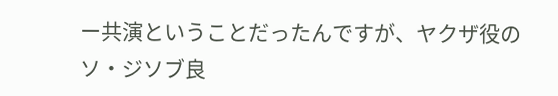ー共演ということだったんですが、ヤクザ役のソ・ジソブ良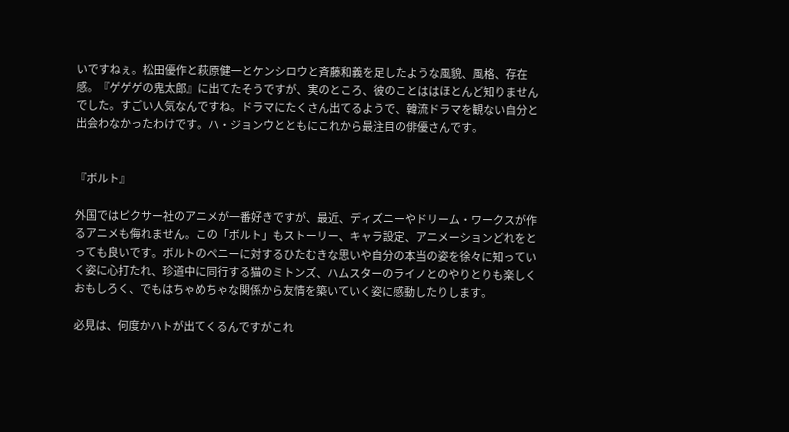いですねぇ。松田優作と萩原健一とケンシロウと斉藤和義を足したような風貌、風格、存在感。『ゲゲゲの鬼太郎』に出てたそうですが、実のところ、彼のことははほとんど知りませんでした。すごい人気なんですね。ドラマにたくさん出てるようで、韓流ドラマを観ない自分と出会わなかったわけです。ハ・ジョンウとともにこれから最注目の俳優さんです。


『ボルト』

外国ではピクサー社のアニメが一番好きですが、最近、ディズニーやドリーム・ワークスが作るアニメも侮れません。この「ボルト」もストーリー、キャラ設定、アニメーションどれをとっても良いです。ボルトのペニーに対するひたむきな思いや自分の本当の姿を徐々に知っていく姿に心打たれ、珍道中に同行する猫のミトンズ、ハムスターのライノとのやりとりも楽しくおもしろく、でもはちゃめちゃな関係から友情を築いていく姿に感動したりします。

必見は、何度かハトが出てくるんですがこれ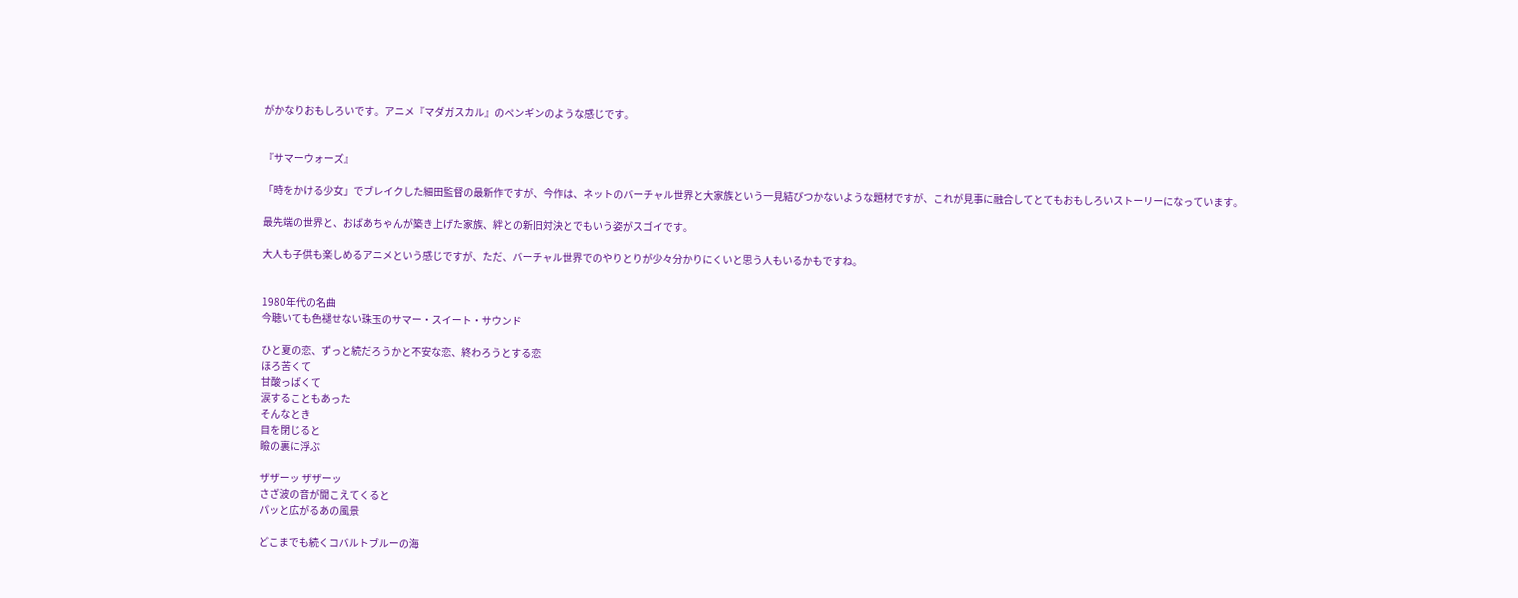がかなりおもしろいです。アニメ『マダガスカル』のペンギンのような感じです。


『サマーウォーズ』

「時をかける少女」でブレイクした細田監督の最新作ですが、今作は、ネットのバーチャル世界と大家族という一見結びつかないような題材ですが、これが見事に融合してとてもおもしろいストーリーになっています。

最先端の世界と、おばあちゃんが築き上げた家族、絆との新旧対決とでもいう姿がスゴイです。

大人も子供も楽しめるアニメという感じですが、ただ、バーチャル世界でのやりとりが少々分かりにくいと思う人もいるかもですね。


1980年代の名曲
今聴いても色褪せない珠玉のサマー・スイート・サウンド

ひと夏の恋、ずっと続だろうかと不安な恋、終わろうとする恋
ほろ苦くて
甘酸っぱくて
涙することもあった
そんなとき
目を閉じると
瞼の裏に浮ぶ

ザザーッ ザザーッ
さざ波の音が聞こえてくると
パッと広がるあの風景

どこまでも続くコバルトブルーの海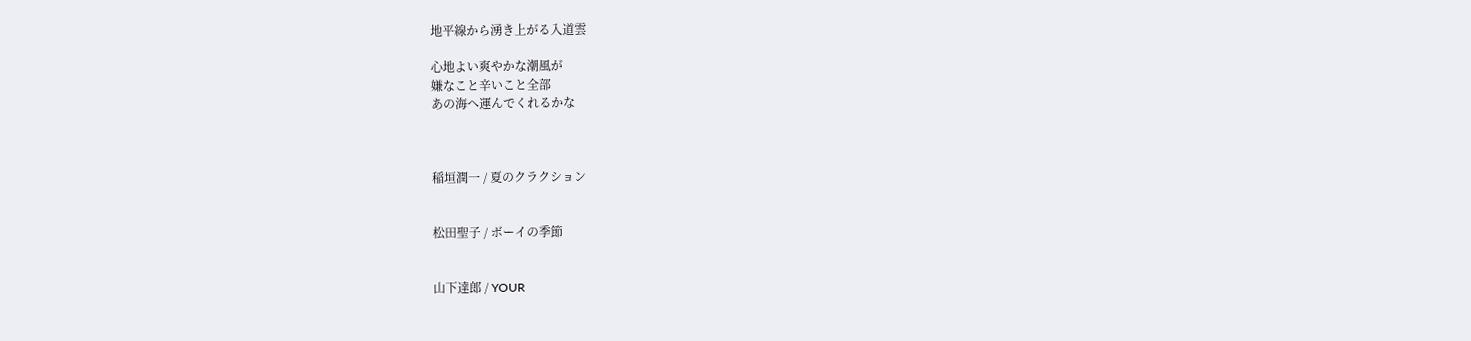地平線から湧き上がる入道雲

心地よい爽やかな潮風が
嫌なこと辛いこと全部
あの海へ運んでくれるかな



稲垣潤一 / 夏のクラクション


松田聖子 / ボーイの季節


山下達郎 / YOUR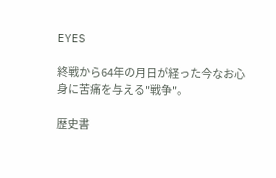EYES

終戦から64年の月日が経った今なお心身に苦痛を与える"戦争"。

歴史書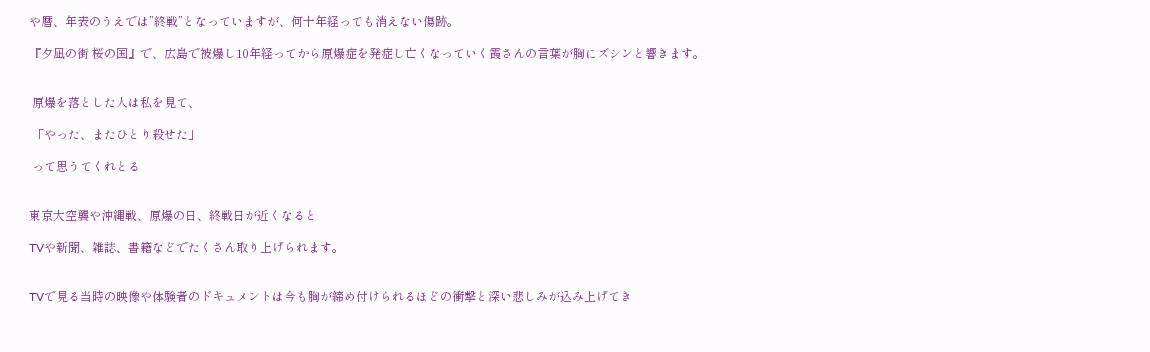や暦、年表のうえでは”終戦”となっていますが、何十年経っても消えない傷跡。

『夕凪の街 桜の国』で、広島で被爆し10年経ってから原爆症を発症し亡くなっていく霞さんの言葉が胸にズシンと響きます。


 原爆を落とした人は私を見て、

 「やった、またひとり殺せた」

 って思うてくれとる


東京大空襲や沖縄戦、原爆の日、終戦日が近くなると

TVや新聞、雑誌、書籍などでたくさん取り上げられます。


TVで見る当時の映像や体験者のドキュメントは今も胸が締め付けられるほどの衝撃と深い悲しみが込み上げてき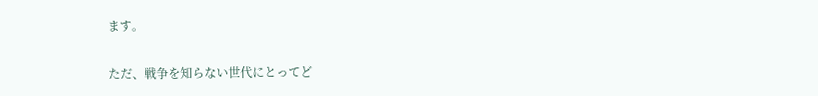ます。

ただ、戦争を知らない世代にとってど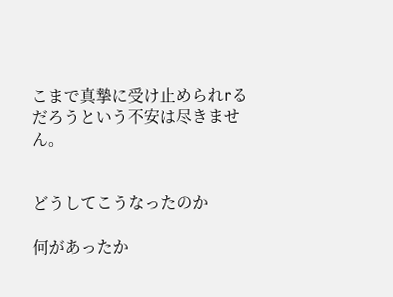こまで真摯に受け止められrるだろうという不安は尽きません。


どうしてこうなったのか

何があったか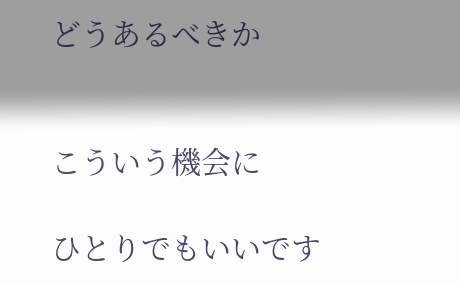どうあるべきか


こういう機会に

ひとりでもいいです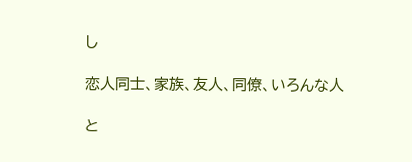し

恋人同士、家族、友人、同僚、いろんな人

と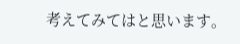考えてみてはと思います。